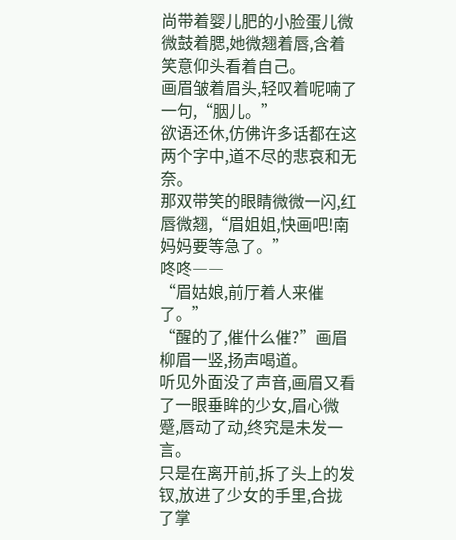尚带着婴儿肥的小脸蛋儿微微鼓着腮,她微翘着唇,含着笑意仰头看着自己。
画眉皱着眉头,轻叹着呢喃了一句,“胭儿。”
欲语还休,仿佛许多话都在这两个字中,道不尽的悲哀和无奈。
那双带笑的眼睛微微一闪,红唇微翘,“眉姐姐,快画吧!南妈妈要等急了。”
咚咚――
“眉姑娘,前厅着人来催了。”
“醒的了,催什么催?”画眉柳眉一竖,扬声喝道。
听见外面没了声音,画眉又看了一眼垂眸的少女,眉心微蹙,唇动了动,终究是未发一言。
只是在离开前,拆了头上的发钗,放进了少女的手里,合拢了掌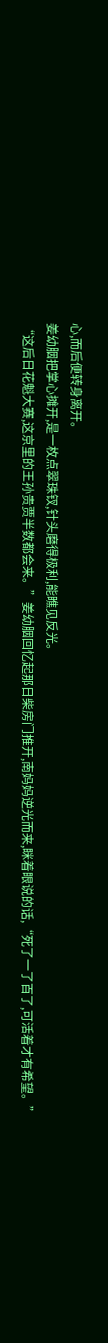心,而后便转身离开。
姜幼胭把掌心摊开,是一枚点翠珠钗,针头磨得极利,能瞧见反光。
“这后日花魁大赛,这京里的王孙贵贾半数都会来。”姜幼胭回忆起那日柴房门推开,南妈妈逆光而来,眯着眼说的话,“死了一了百了,可活着才有希望。”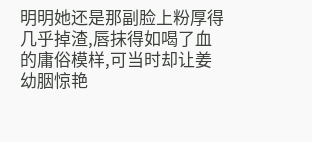明明她还是那副脸上粉厚得几乎掉渣,唇抹得如喝了血的庸俗模样,可当时却让姜幼胭惊艳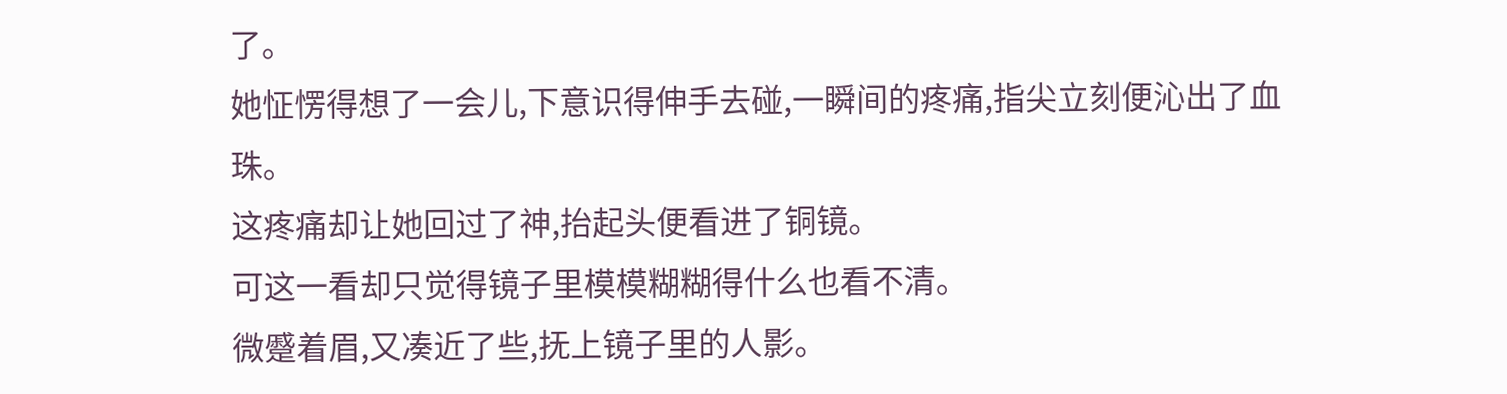了。
她怔愣得想了一会儿,下意识得伸手去碰,一瞬间的疼痛,指尖立刻便沁出了血珠。
这疼痛却让她回过了神,抬起头便看进了铜镜。
可这一看却只觉得镜子里模模糊糊得什么也看不清。
微蹙着眉,又凑近了些,抚上镜子里的人影。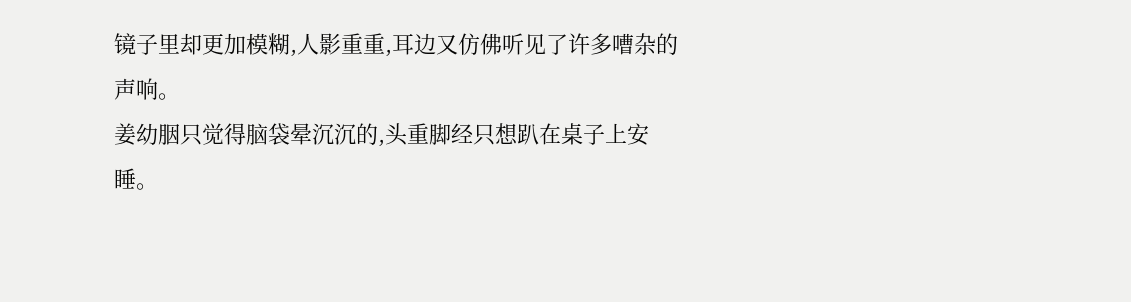镜子里却更加模糊,人影重重,耳边又仿佛听见了许多嘈杂的声响。
姜幼胭只觉得脑袋晕沉沉的,头重脚经只想趴在桌子上安睡。